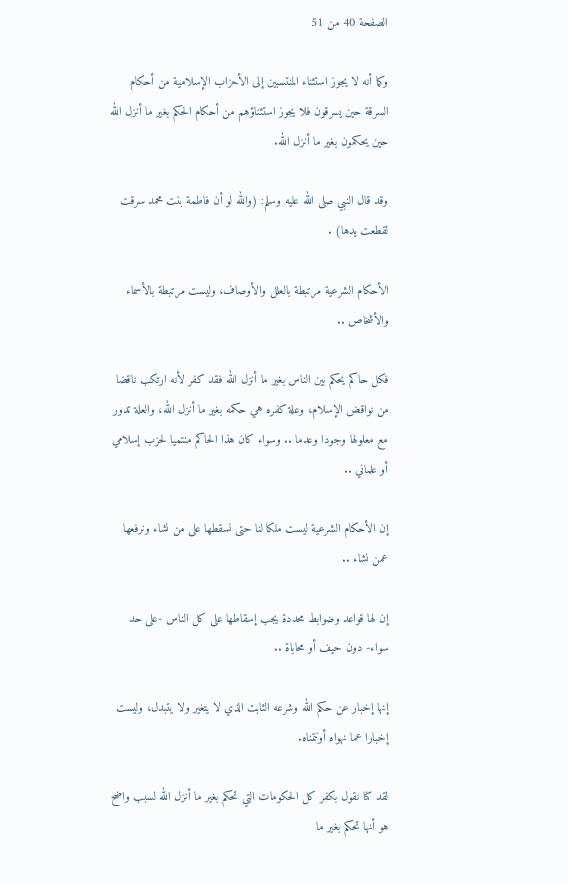الصفحة 40 من 51

وكما أنه لا يجوز استثناء المنتسبين إلى الأحزاب الإسلامية من أحكام السرقة حين يسرقون فلا يجوز استثناؤهم من أحكام الحكم بغير ما أنزل الله حين يحكمون بغير ما أنزل الله.

وقد قال النبي صلى الله عليه وسلم: (والله لو أن فاطمة بنت محمد سرقت لقطعت يدها) .

الأحكام الشرعية مرتبطة بالعلل والأوصاف، وليست مرتبطة بالأسماء والأشخاص ..

فكل حاكم يحكم بين الناس بغير ما أنزل الله فقد كفر لأنه ارتكب ناقضا من نواقض الإسلام، وعلة كفره هي حكمه بغير ما أنزل الله، والعلة تدور مع معلولها وجودا وعدما .. وسواء كان هذا الحاكم منتميا لحزب إسلامي أو علماني ..

إن الأحكام الشرعية ليست ملكا لنا حتى نسقطها على من نشاء ونرفعها عمن نشاء ..

إن لها قواعد وضوابط محددة يجب إسقاطها على كل الناس -على حد سواء- دون حيف أو محاباة ..

إنها إخبار عن حكم الله وشرعه الثابت الذي لا يتغير ولا يتبدل، وليست إخبارا عما نهواه أونتمناه.

لقد كنا نقول بكفر كل الحكومات التي تحكم بغير ما أنزل الله لسبب واضح هو أنها تحكم بغير ما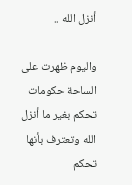أنزل الله ..

واليوم ظهرت على الساحة حكومات تحكم بغير ما أنزل الله وتعترف بأنها تحكم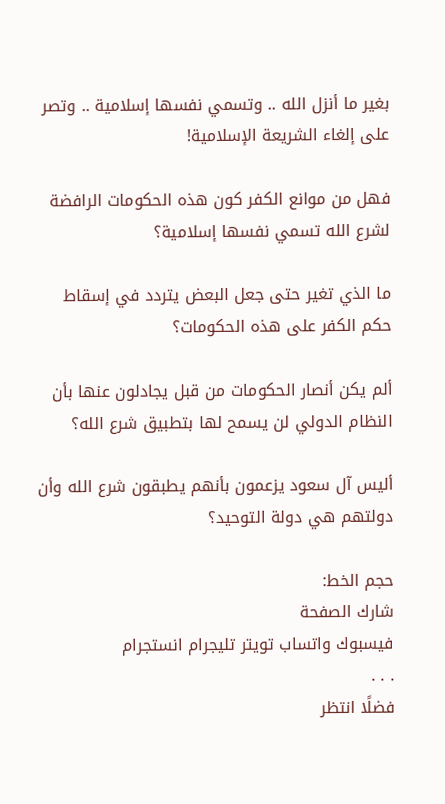بغير ما أنزل الله .. وتسمي نفسها إسلامية .. وتصر على إلغاء الشريعة الإسلامية!

فهل من موانع الكفر كون هذه الحكومات الرافضة لشرع الله تسمي نفسها إسلامية؟

ما الذي تغير حتى جعل البعض يتردد في إسقاط حكم الكفر على هذه الحكومات؟

ألم يكن أنصار الحكومات من قبل يجادلون عنها بأن النظام الدولي لن يسمح لها بتطبيق شرع الله؟

أليس آل سعود يزعمون بأنهم يطبقون شرع الله وأن دولتهم هي دولة التوحيد؟

حجم الخط:
شارك الصفحة
فيسبوك واتساب تويتر تليجرام انستجرام
. . .
فضلًا انتظر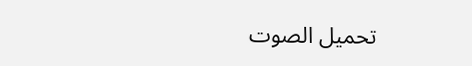تحميل الصوت